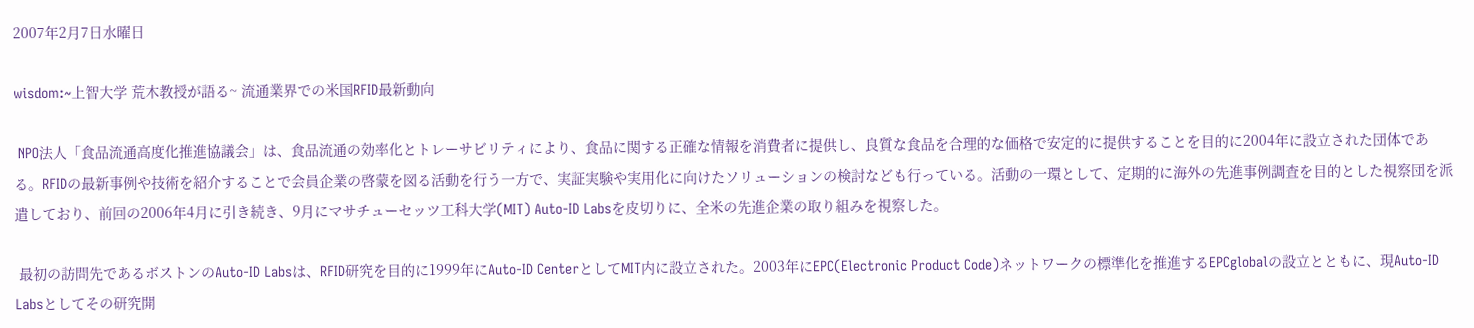2007年2月7日水曜日

wisdom:~上智大学 荒木教授が語る~ 流通業界での米国RFID最新動向

 NPO法人「食品流通高度化推進協議会」は、食品流通の効率化とトレーサビリティにより、食品に関する正確な情報を消費者に提供し、良質な食品を合理的な価格で安定的に提供することを目的に2004年に設立された団体である。RFIDの最新事例や技術を紹介することで会員企業の啓蒙を図る活動を行う一方で、実証実験や実用化に向けたソリューションの検討なども行っている。活動の一環として、定期的に海外の先進事例調査を目的とした視察団を派遣しており、前回の2006年4月に引き続き、9月にマサチューセッツ工科大学(MIT) Auto-ID Labsを皮切りに、全米の先進企業の取り組みを視察した。

 最初の訪問先であるボストンのAuto-ID Labsは、RFID研究を目的に1999年にAuto-ID CenterとしてMIT内に設立された。2003年にEPC(Electronic Product Code)ネットワークの標準化を推進するEPCglobalの設立とともに、現Auto-ID Labsとしてその研究開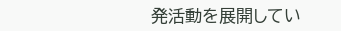発活動を展開してい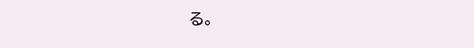る。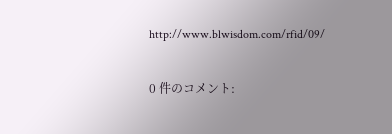http://www.blwisdom.com/rfid/09/

0 件のコメント: